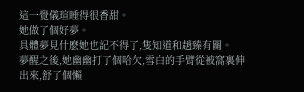這一覺儀瑄睡得很香甜。
她做了個好夢。
具體夢見什麽她也記不得了,隻知道和趙臻有關。
夢醒之後,她幽幽打了個哈欠,雪白的手臂從被窩裏伸出來,舒了個懶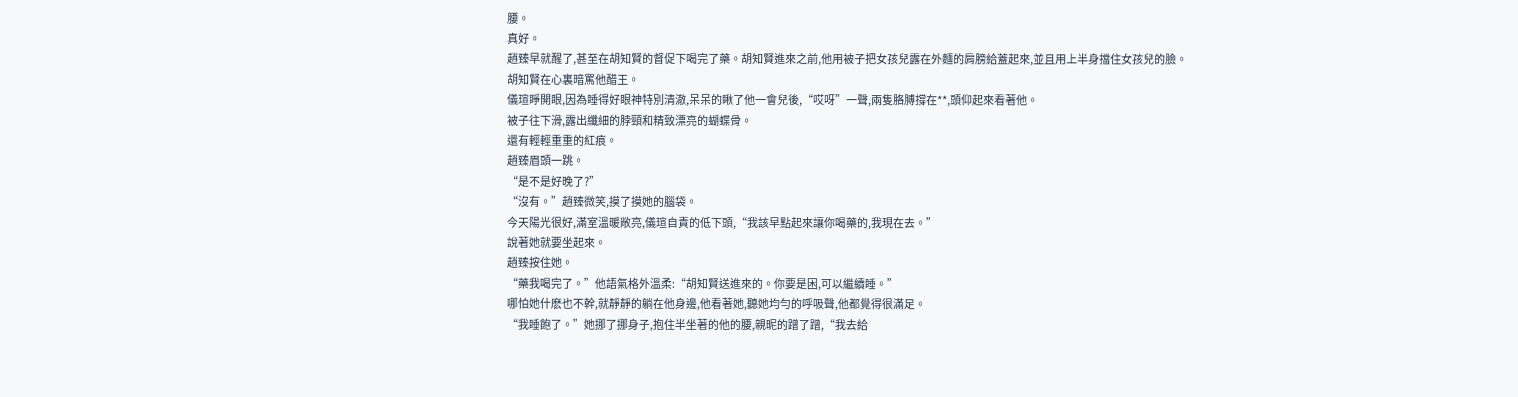腰。
真好。
趙臻早就醒了,甚至在胡知賢的督促下喝完了藥。胡知賢進來之前,他用被子把女孩兒露在外麵的肩膀給蓋起來,並且用上半身擋住女孩兒的臉。
胡知賢在心裏暗罵他醋王。
儀瑄睜開眼,因為睡得好眼神特別清澈,呆呆的瞅了他一會兒後,“哎呀”一聲,兩隻胳膊撐在**,頭仰起來看著他。
被子往下滑,露出纖細的脖頸和精致漂亮的蝴蝶骨。
還有輕輕重重的紅痕。
趙臻眉頭一跳。
“是不是好晚了?”
“沒有。”趙臻微笑,摸了摸她的腦袋。
今天陽光很好,滿室溫暖敞亮,儀瑄自責的低下頭,“我該早點起來讓你喝藥的,我現在去。”
說著她就要坐起來。
趙臻按住她。
“藥我喝完了。”他語氣格外溫柔:“胡知賢送進來的。你要是困,可以繼續睡。”
哪怕她什麽也不幹,就靜靜的躺在他身邊,他看著她,聽她均勻的呼吸聲,他都覺得很滿足。
“我睡飽了。”她挪了挪身子,抱住半坐著的他的腰,親昵的蹭了蹭,“我去給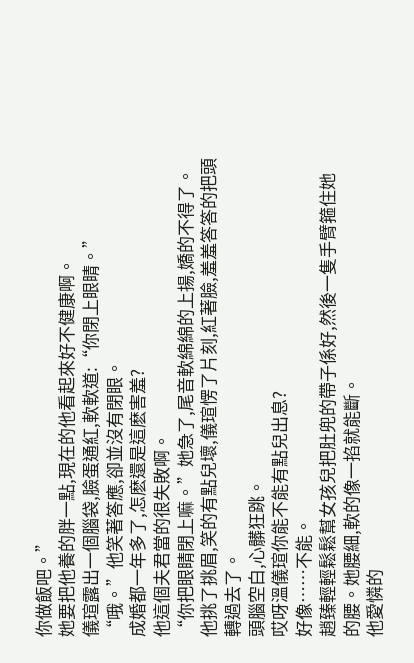你做飯吧。”
她要把他養的胖一點,現在的他看起來好不健康啊。
儀瑄露出一個腦袋,臉蛋通紅,軟軟道:“你閉上眼睛。”
“哦。”他笑著答應,卻並沒有閉眼。
成婚都一年多了,怎麽還是這麽害羞?
他這個夫君當的很失敗啊。
“你把眼睛閉上嘛。”她急了,尾音軟綿綿的上揚,嬌的不得了。
他挑了挑眉,笑的有點兒壞,儀瑄愣了片刻,紅著臉,羞羞答答的把頭轉過去了。
頭腦空白,心髒狂跳。
哎呀溫儀瑄你能不能有點兒出息?
好像……不能。
趙臻輕輕鬆鬆幫女孩兒把肚兜的帶子係好,然後一隻手臂箍住她的腰。她腰細,軟的像一掐就能斷。
他愛憐的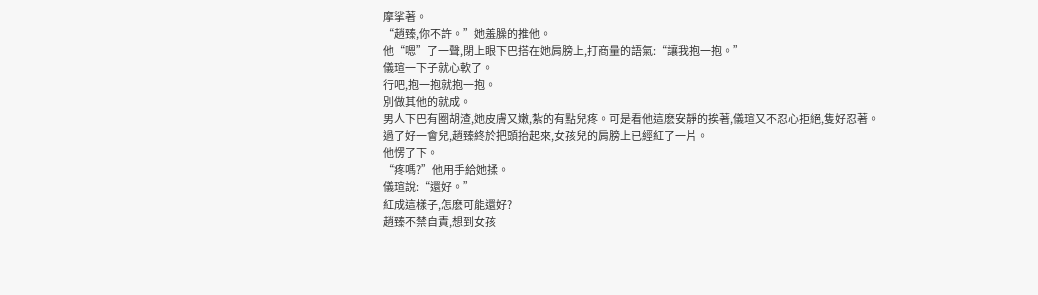摩挲著。
“趙臻,你不許。”她羞臊的推他。
他“嗯”了一聲,閉上眼下巴搭在她肩膀上,打商量的語氣:“讓我抱一抱。”
儀瑄一下子就心軟了。
行吧,抱一抱就抱一抱。
別做其他的就成。
男人下巴有圈胡渣,她皮膚又嫩,紮的有點兒疼。可是看他這麽安靜的挨著,儀瑄又不忍心拒絕,隻好忍著。
過了好一會兒,趙臻終於把頭抬起來,女孩兒的肩膀上已經紅了一片。
他愣了下。
“疼嗎?”他用手給她揉。
儀瑄說:“還好。”
紅成這樣子,怎麽可能還好?
趙臻不禁自責,想到女孩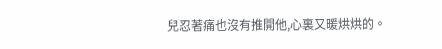兒忍著痛也沒有推開他,心裏又暖烘烘的。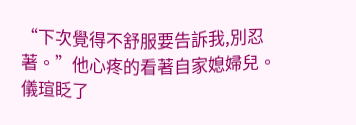“下次覺得不舒服要告訴我,別忍著。”他心疼的看著自家媳婦兒。
儀瑄眨了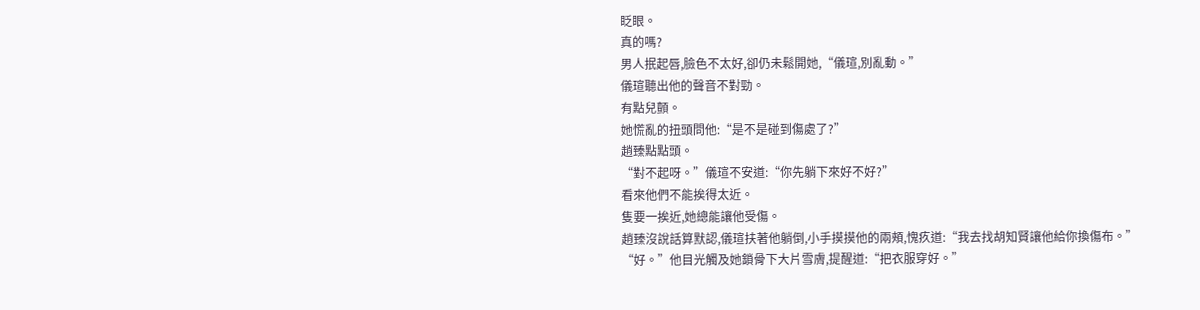眨眼。
真的嗎?
男人抿起唇,臉色不太好,卻仍未鬆開她,“儀瑄,別亂動。”
儀瑄聽出他的聲音不對勁。
有點兒顫。
她慌亂的扭頭問他:“是不是碰到傷處了?”
趙臻點點頭。
“對不起呀。”儀瑄不安道:“你先躺下來好不好?”
看來他們不能挨得太近。
隻要一挨近,她總能讓他受傷。
趙臻沒說話算默認,儀瑄扶著他躺倒,小手摸摸他的兩頰,愧疚道:“我去找胡知賢讓他給你換傷布。”
“好。”他目光觸及她鎖骨下大片雪膚,提醒道:“把衣服穿好。”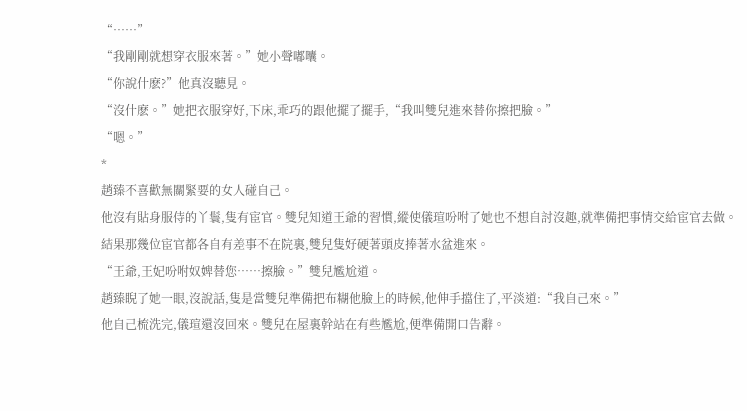“……”
“我剛剛就想穿衣服來著。”她小聲嘟囔。
“你說什麽?”他真沒聽見。
“沒什麽。”她把衣服穿好,下床,乖巧的跟他擺了擺手,“我叫雙兒進來替你擦把臉。”
“嗯。”
*
趙臻不喜歡無關緊要的女人碰自己。
他沒有貼身服侍的丫鬟,隻有宦官。雙兒知道王爺的習慣,縱使儀瑄吩咐了她也不想自討沒趣,就準備把事情交給宦官去做。
結果那幾位宦官都各自有差事不在院裏,雙兒隻好硬著頭皮捧著水盆進來。
“王爺,王妃吩咐奴婢替您……擦臉。”雙兒尷尬道。
趙臻睨了她一眼,沒說話,隻是當雙兒準備把布糊他臉上的時候,他伸手擋住了,平淡道:“我自己來。”
他自己梳洗完,儀瑄還沒回來。雙兒在屋裏幹站在有些尷尬,便準備開口告辭。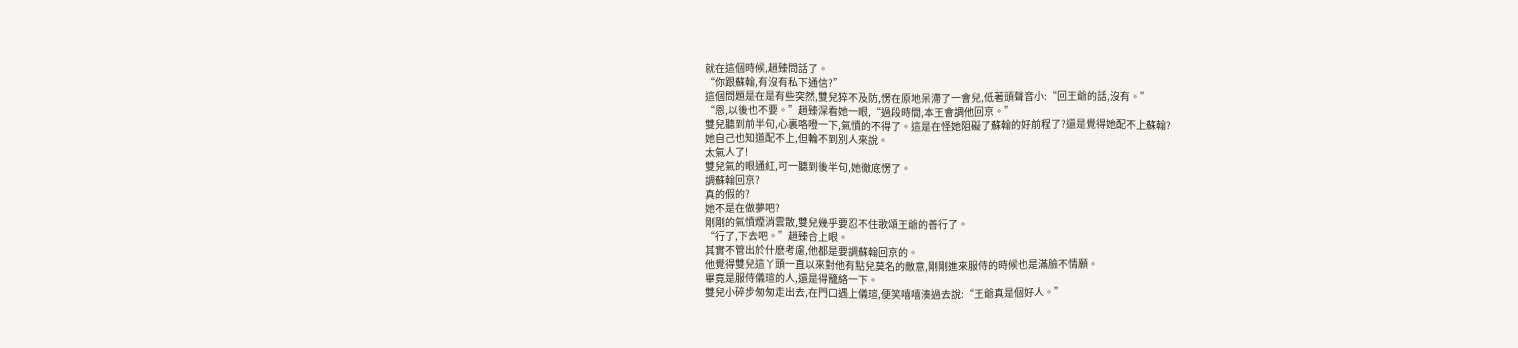就在這個時候,趙臻問話了。
“你跟蘇翰,有沒有私下通信?”
這個問題是在是有些突然,雙兒猝不及防,愣在原地呆滯了一會兒,低著頭聲音小:“回王爺的話,沒有。”
“恩,以後也不要。”趙臻深看她一眼,“過段時間,本王會調他回京。”
雙兒聽到前半句,心裏咯噔一下,氣憤的不得了。這是在怪她阻礙了蘇翰的好前程了?還是覺得她配不上蘇翰?
她自己也知道配不上,但輪不到別人來說。
太氣人了!
雙兒氣的眼通紅,可一聽到後半句,她徹底愣了。
調蘇翰回京?
真的假的?
她不是在做夢吧?
剛剛的氣憤煙消雲散,雙兒幾乎要忍不住歌頌王爺的善行了。
“行了,下去吧。”趙臻合上眼。
其實不管出於什麽考慮,他都是要調蘇翰回京的。
他覺得雙兒這丫頭一直以來對他有點兒莫名的敵意,剛剛進來服侍的時候也是滿臉不情願。
畢竟是服侍儀瑄的人,還是得籠絡一下。
雙兒小碎步匆匆走出去,在門口遇上儀瑄,便笑嘻嘻湊過去說:“王爺真是個好人。”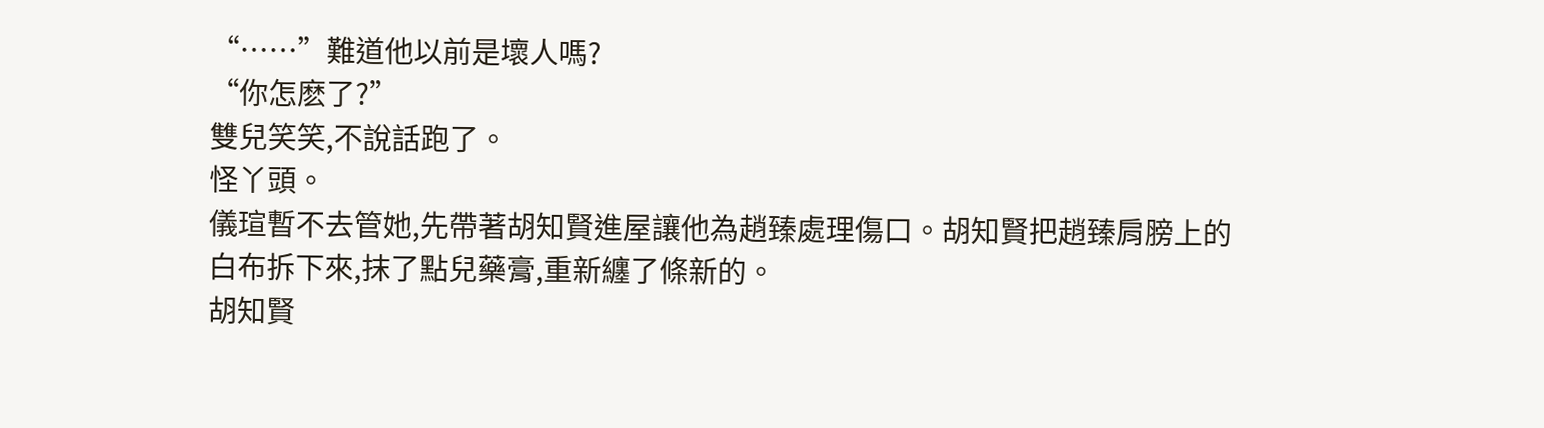“……”難道他以前是壞人嗎?
“你怎麽了?”
雙兒笑笑,不說話跑了。
怪丫頭。
儀瑄暫不去管她,先帶著胡知賢進屋讓他為趙臻處理傷口。胡知賢把趙臻肩膀上的白布拆下來,抹了點兒藥膏,重新纏了條新的。
胡知賢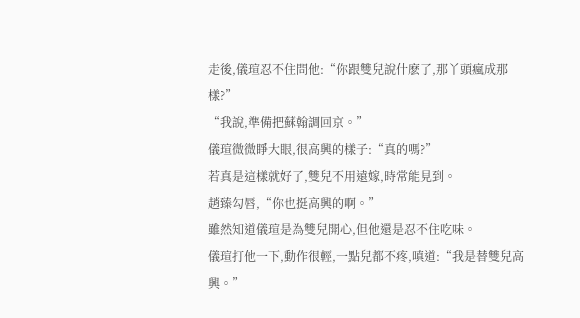走後,儀瑄忍不住問他:“你跟雙兒說什麽了,那丫頭瘋成那樣?”
“我說,準備把蘇翰調回京。”
儀瑄微微睜大眼,很高興的樣子:“真的嗎?”
若真是這樣就好了,雙兒不用遠嫁,時常能見到。
趙臻勾唇,“你也挺高興的啊。”
雖然知道儀瑄是為雙兒開心,但他還是忍不住吃味。
儀瑄打他一下,動作很輕,一點兒都不疼,嗔道:“我是替雙兒高興。”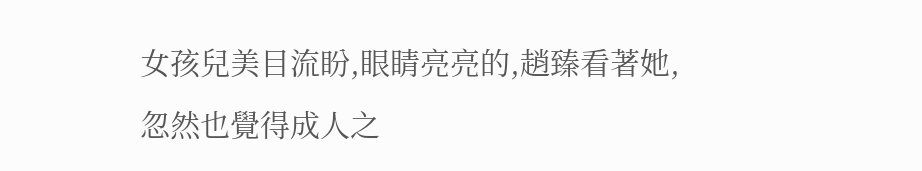女孩兒美目流盼,眼睛亮亮的,趙臻看著她,忽然也覺得成人之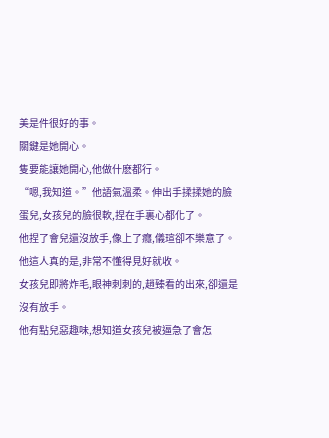美是件很好的事。
關鍵是她開心。
隻要能讓她開心,他做什麽都行。
“嗯,我知道。”他語氣溫柔。伸出手揉揉她的臉蛋兒,女孩兒的臉很軟,捏在手裏心都化了。
他捏了會兒還沒放手,像上了癮,儀瑄卻不樂意了。
他這人真的是,非常不懂得見好就收。
女孩兒即將炸毛,眼神刺刺的,趙臻看的出來,卻還是沒有放手。
他有點兒惡趣味,想知道女孩兒被逼急了會怎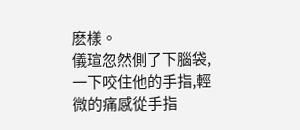麽樣。
儀瑄忽然側了下腦袋,一下咬住他的手指,輕微的痛感從手指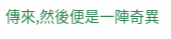傳來,然後便是一陣奇異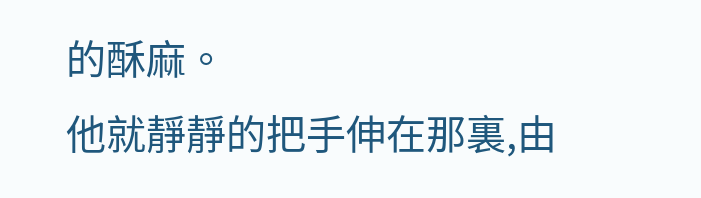的酥麻。
他就靜靜的把手伸在那裏,由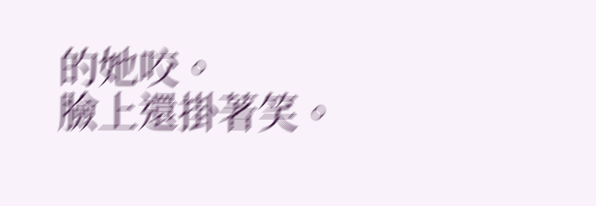的她咬。
臉上還掛著笑。